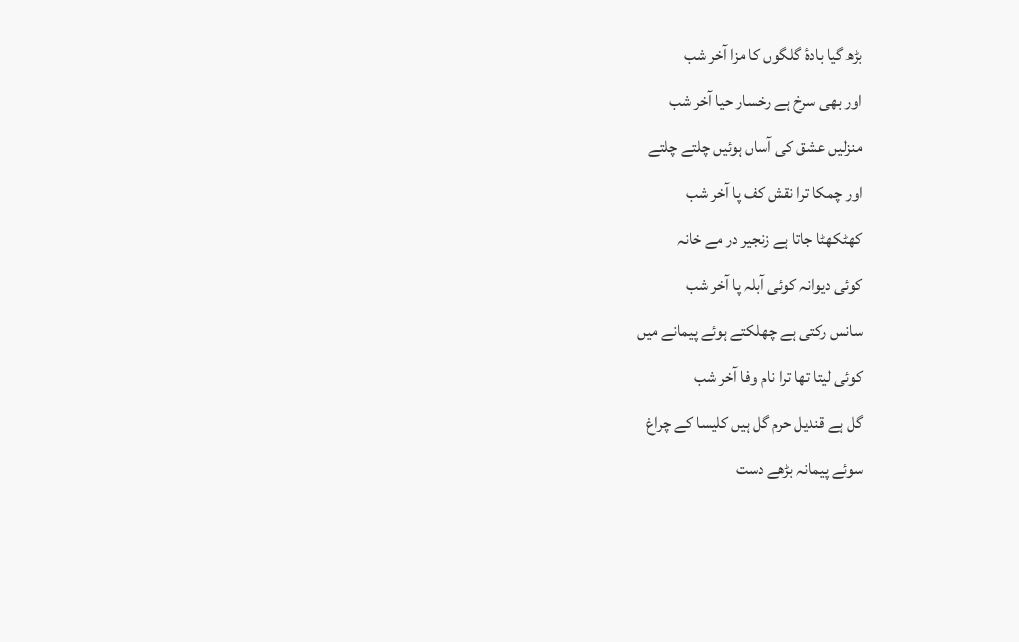بڑھ گیا بادۂ گلگوں کا مزا آخر شب
اور بھی سرخ ہے رخسار حیا آخر شب
منزلیں عشق کی آساں ہوئیں چلتے چلتے
اور چمکا ترا نقش کف پا آخر شب
کھٹکھٹا جاتا ہے زنجیر در مے خانہ
کوئی دیوانہ کوئی آبلہ پا آخر شب
سانس رکتی ہے چھلکتے ہوئے پیمانے میں
کوئی لیتا تھا ترا نام وفا آخر شب
گل ہے قندیل حرم گل ہیں کلیسا کے چراغ
سوئے پیمانہ بڑھے دست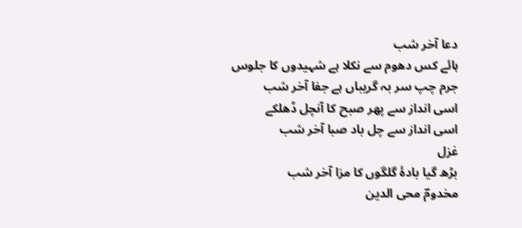دعا آخر شب
ہائے کس دھوم سے نکلا ہے شہیدوں کا جلوس
جرم چپ سر بہ گریباں ہے جفا آخر شب
اسی انداز سے پھر صبح کا آنچل ڈھلکے
اسی انداز سے چل باد صبا آخر شب
غزل
بڑھ گیا بادۂ گلگوں کا مزا آخر شب
مخدومؔ محی الدین